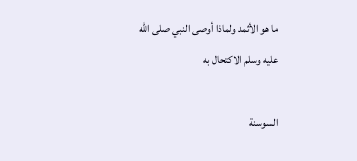ما هو الأثمد ولماذا أوصى النبي صلى الله عليه وسلم الاكتحال به

السوسنة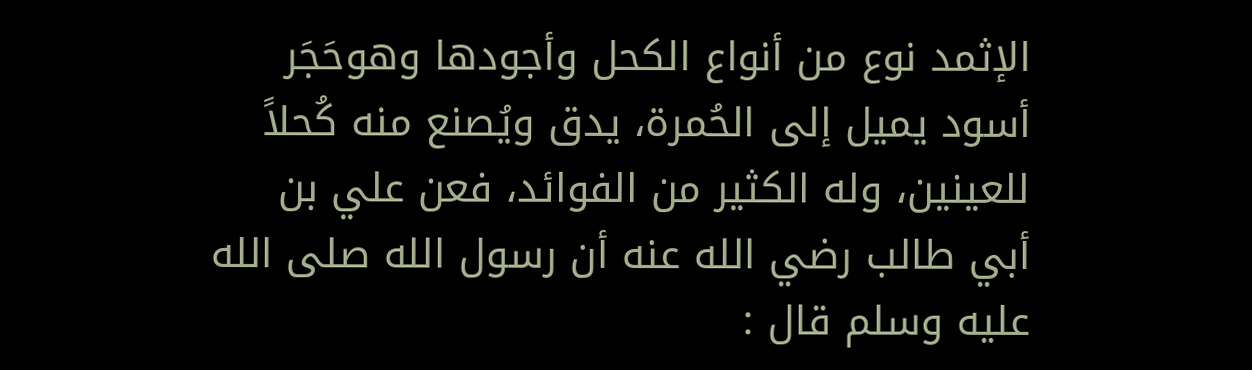الإثمد نوع من أنواع الكحل وأجودها وهوحَجَر أسود يميل إلى الحُمرة، يدق ويُصنع منه كُحلاً للعينين، وله الكثير من الفوائد، فعن علي بن أبي طالب رضي الله عنه أن رسول الله صلى الله عليه وسلم قال :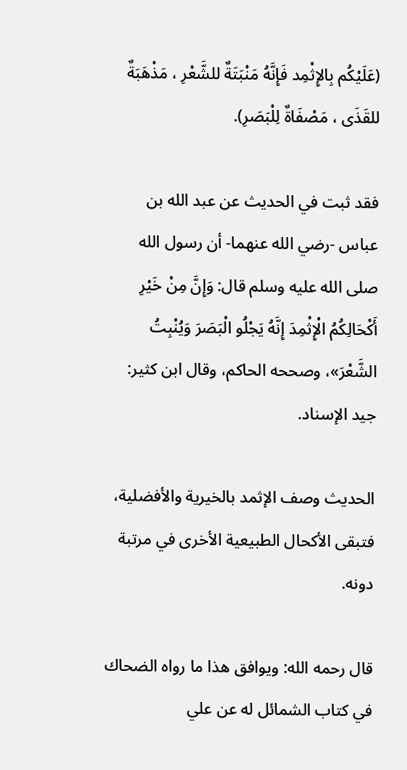(عَلَيْكُم بِالإِثْمِد فَإِنَّهُ مَنْبَتَةٌ للشَّعْرِ ، مَذْهَبَةٌ للقَذَى ، مَصْفَاةٌ لِلْبَصَرِ).

فقد ثبت في الحديث عن عبد الله بن عباس -رضي الله عنهما- أن رسول الله صلى الله عليه وسلم قال: وَإِنَّ مِنْ خَيْرِ أَكْحَالِكُمُ الْإِثْمِدَ إِنَّهُ يَجْلُو الْبَصَرَ وَيُنْبِتُ الشَّعْرَ»، وصححه الحاكم، وقال ابن كثير: جيد الإسناد.

الحديث وصف الإثمد بالخيرية والأفضلية، فتبقى الأكحال الطبيعية الأخرى في مرتبة دونه.

قال رحمه الله: ويوافق هذا ما رواه الضحاك في كتاب الشمائل له عن علي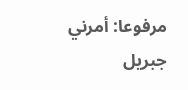مرفوعا: أمرني جبريل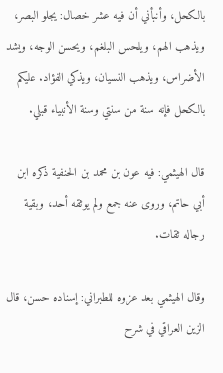بالكحل، وأنبأني أن فيه عشر خصال: يجلو البصر، ويذهب الهم، ويلحس البلغم، ويحسن الوجه، ويشد الأضراس، ويذهب النسيان، ويذكي الفؤاد. عليكم بالكحل فإنه سنة من سنتي وسنة الأنبياء قبلي.

قال الهيثمي: فيه عون بن محمد بن الحنفية ذكره ابن أبي حاتم، وروى عنه جمع ولم يوثقه أحد، وبقية رجاله ثقات.

وقال الهيثمي بعد عزوه للطبراني: إسناده حسن، قال الزين العراقي في شرح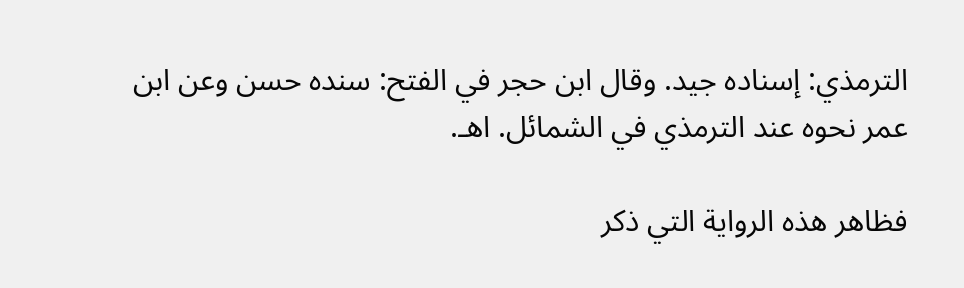الترمذي: إسناده جيد. وقال ابن حجر في الفتح: سنده حسن وعن ابن عمر نحوه عند الترمذي في الشمائل. اهـ.

فظاهر هذه الرواية التي ذكر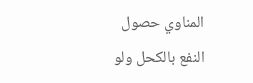المناوي حصول النفع بالكحل ولو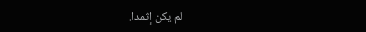لم يكن إثمدا.